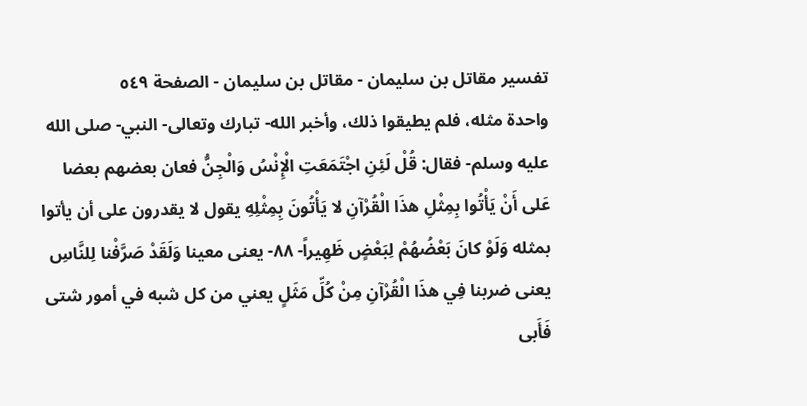تفسير مقاتل بن سليمان - مقاتل بن سليمان - الصفحة ٥٤٩
واحدة مثله، فلم يطيقوا ذلك، وأخبر الله- تبارك وتعالى- النبي- صلى الله عليه وسلم- فقال: قُلْ لَئِنِ اجْتَمَعَتِ الْإِنْسُ وَالْجِنُّ فعان بعضهم بعضا عَلى أَنْ يَأْتُوا بِمِثْلِ هذَا الْقُرْآنِ لا يَأْتُونَ بِمِثْلِهِ يقول لا يقدرون على أن يأتوا بمثله وَلَوْ كانَ بَعْضُهُمْ لِبَعْضٍ ظَهِيراً- ٨٨- يعنى معينا وَلَقَدْ صَرَّفْنا لِلنَّاسِ يعنى ضربنا فِي هذَا الْقُرْآنِ مِنْ كُلِّ مَثَلٍ يعني من كل شبه في أمور شتى فَأَبى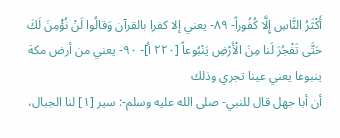أَكْثَرُ النَّاسِ إِلَّا كُفُوراً- ٨٩- يعني إلا كفرا بالقرآن وَقالُوا لَنْ نُؤْمِنَ لَكَ حَتَّى تَفْجُرَ لَنا مِنَ الْأَرْضِ يَنْبُوعاً [٢٢٠ أ]- ٩٠- يعني من أرض مكة ينبوعا يعني عينا تجري وذلك
أن أبا جهل قال للنبي- صلى الله عليه وسلم-: سير [١] لنا الجبال،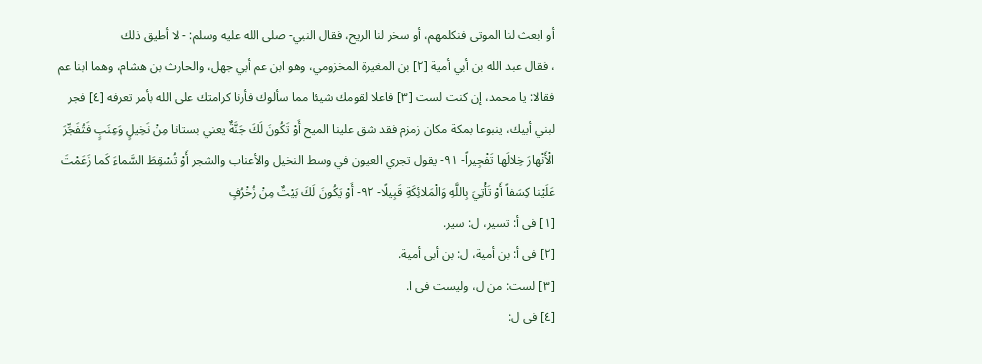أو ابعث لنا الموتى فنكلمهم، أو سخر لنا الريح، فقال النبي- صلى الله عليه وسلم: - لا أطيق ذلك
، فقال عبد الله بن أبي أمية [٢] بن المغيرة المخزومي، وهو ابن عم أبي جهل، والحارث بن هشام، وهما ابنا عم فقالا: يا محمد، إن كنت لست [٣] فاعلا لقومك شيئا مما سألوك فأرنا كرامتك على الله بأمر تعرفه [٤] فجر لبني أبيك، ينبوعا بمكة مكان زمزم فقد شق علينا الميح أَوْ تَكُونَ لَكَ جَنَّةٌ يعني بستانا مِنْ نَخِيلٍ وَعِنَبٍ فَتُفَجِّرَ الْأَنْهارَ خِلالَها تَفْجِيراً- ٩١- يقول تجري العيون في وسط النخيل والأعناب والشجر أَوْ تُسْقِطَ السَّماءَ كَما زَعَمْتَ عَلَيْنا كِسَفاً أَوْ تَأْتِيَ بِاللَّهِ وَالْمَلائِكَةِ قَبِيلًا- ٩٢- أَوْ يَكُونَ لَكَ بَيْتٌ مِنْ زُخْرُفٍ
[١] فى أ: تسير، ل: سير.
[٢] فى أ: بن أمية، ل: بن أبى أمية.
[٣] لست: من ل، وليست فى ا.
[٤] فى ل: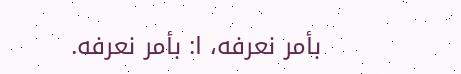بأمر نعرفه، ا: بأمر نعرفه.